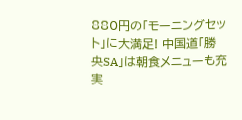880円の「モーニングセット」に大満足! 中国道「勝央SA」は朝食メニューも充実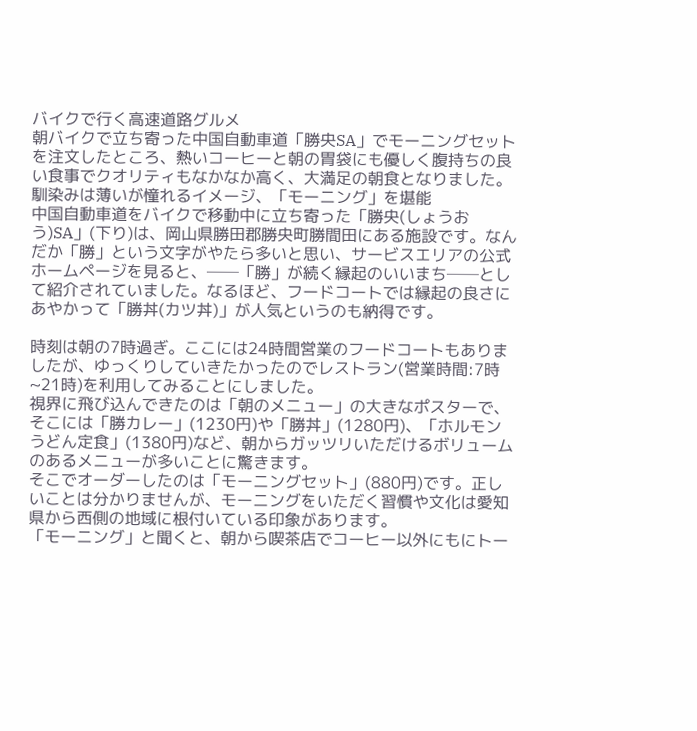バイクで行く高速道路グルメ
朝バイクで立ち寄った中国自動車道「勝央SA」でモーニングセットを注文したところ、熱いコーヒーと朝の胃袋にも優しく腹持ちの良い食事でクオリティもなかなか高く、大満足の朝食となりました。
馴染みは薄いが憧れるイメージ、「モーニング」を堪能
中国自動車道をバイクで移動中に立ち寄った「勝央(しょうおう)SA」(下り)は、岡山県勝田郡勝央町勝間田にある施設です。なんだか「勝」という文字がやたら多いと思い、サービスエリアの公式ホームページを見ると、──「勝」が続く縁起のいいまち──として紹介されていました。なるほど、フードコートでは縁起の良さにあやかって「勝丼(カツ丼)」が人気というのも納得です。

時刻は朝の7時過ぎ。ここには24時間営業のフードコートもありましたが、ゆっくりしていきたかったのでレストラン(営業時間:7時~21時)を利用してみることにしました。
視界に飛び込んできたのは「朝のメニュー」の大きなポスターで、そこには「勝カレー」(1230円)や「勝丼」(1280円)、「ホルモンうどん定食」(1380円)など、朝からガッツリいただけるボリュームのあるメニューが多いことに驚きます。
そこでオーダーしたのは「モーニングセット」(880円)です。正しいことは分かりませんが、モーニングをいただく習慣や文化は愛知県から西側の地域に根付いている印象があります。
「モーニング」と聞くと、朝から喫茶店でコーヒー以外にもにトー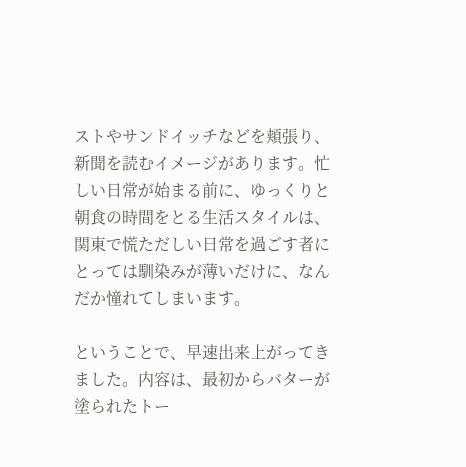ストやサンドイッチなどを頬張り、新聞を読むイメージがあります。忙しい日常が始まる前に、ゆっくりと朝食の時間をとる生活スタイルは、関東で慌ただしい日常を過ごす者にとっては馴染みが薄いだけに、なんだか憧れてしまいます。

ということで、早速出来上がってきました。内容は、最初からバターが塗られたトー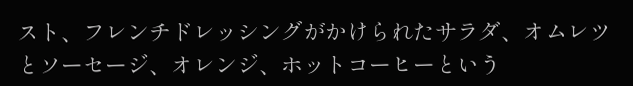スト、フレンチドレッシングがかけられたサラダ、オムレツとソーセージ、オレンジ、ホットコーヒーという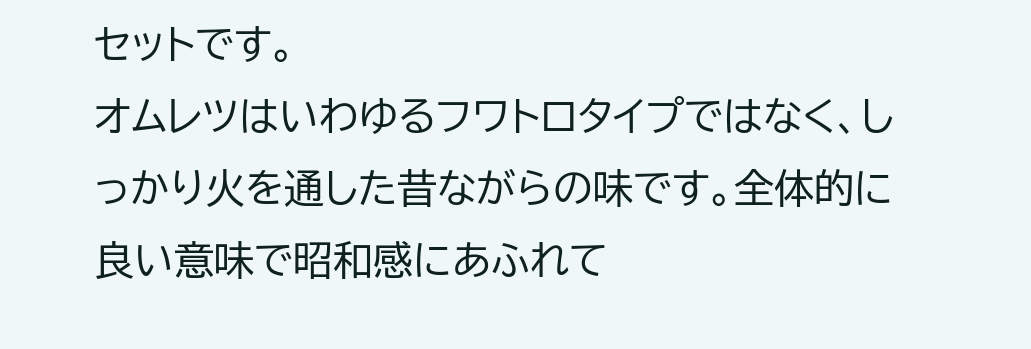セットです。
オムレツはいわゆるフワトロタイプではなく、しっかり火を通した昔ながらの味です。全体的に良い意味で昭和感にあふれて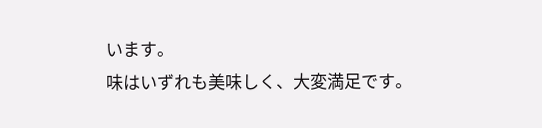います。
味はいずれも美味しく、大変満足です。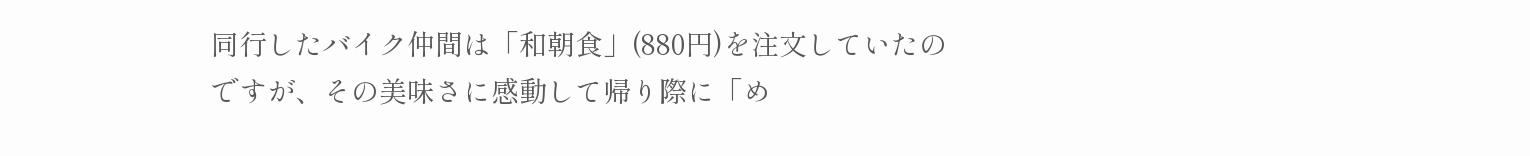同行したバイク仲間は「和朝食」(880円)を注文していたのですが、その美味さに感動して帰り際に「め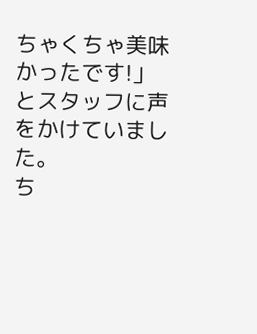ちゃくちゃ美味かったです!」とスタッフに声をかけていました。
ち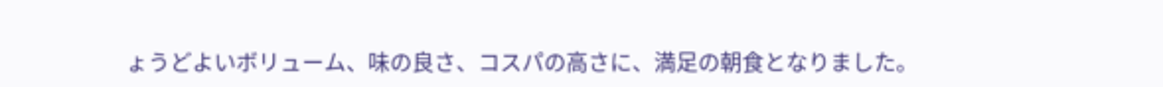ょうどよいボリューム、味の良さ、コスパの高さに、満足の朝食となりました。